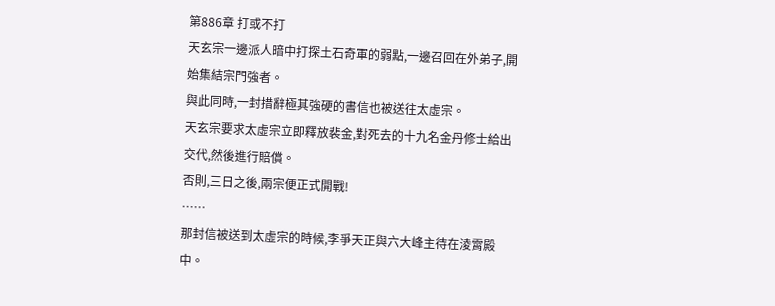第886章 打或不打
天玄宗一邊派人暗中打探土石奇軍的弱點,一邊召回在外弟子,開始集結宗門強者。
與此同時,一封措辭極其強硬的書信也被送往太虛宗。
天玄宗要求太虛宗立即釋放裴金,對死去的十九名金丹修士給出交代,然後進行賠償。
否則,三日之後,兩宗便正式開戰!
……
那封信被送到太虛宗的時候,李爭天正與六大峰主待在淩霄殿中。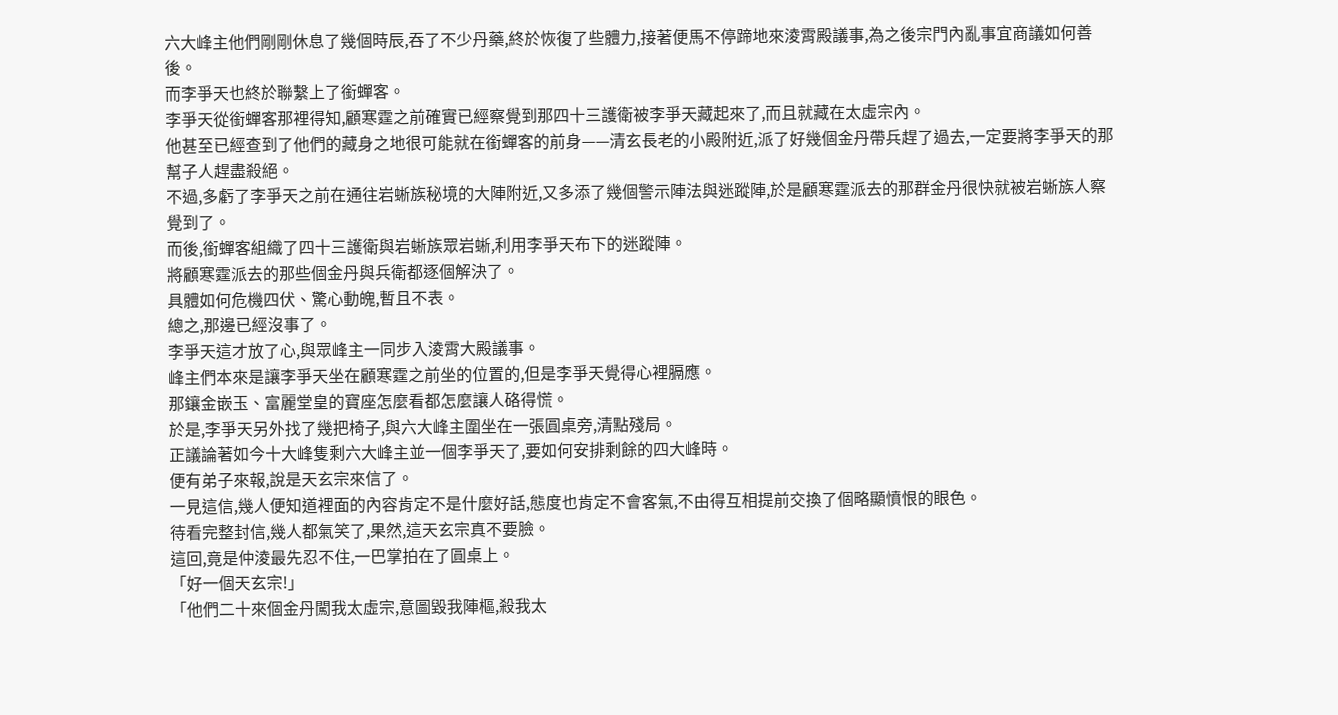六大峰主他們剛剛休息了幾個時辰,吞了不少丹藥,終於恢復了些體力,接著便馬不停蹄地來淩霄殿議事,為之後宗門內亂事宜商議如何善後。
而李爭天也終於聯繫上了銜蟬客。
李爭天從銜蟬客那裡得知,顧寒霆之前確實已經察覺到那四十三護衛被李爭天藏起來了,而且就藏在太虛宗內。
他甚至已經查到了他們的藏身之地很可能就在銜蟬客的前身——清玄長老的小殿附近,派了好幾個金丹帶兵趕了過去,一定要將李爭天的那幫子人趕盡殺絕。
不過,多虧了李爭天之前在通往岩蜥族秘境的大陣附近,又多添了幾個警示陣法與迷蹤陣,於是顧寒霆派去的那群金丹很快就被岩蜥族人察覺到了。
而後,銜蟬客組織了四十三護衛與岩蜥族眾岩蜥,利用李爭天布下的迷蹤陣。
將顧寒霆派去的那些個金丹與兵衛都逐個解決了。
具體如何危機四伏、驚心動魄,暫且不表。
總之,那邊已經沒事了。
李爭天這才放了心,與眾峰主一同步入淩霄大殿議事。
峰主們本來是讓李爭天坐在顧寒霆之前坐的位置的,但是李爭天覺得心裡膈應。
那鑲金嵌玉、富麗堂皇的寶座怎麼看都怎麼讓人硌得慌。
於是,李爭天另外找了幾把椅子,與六大峰主圍坐在一張圓桌旁,清點殘局。
正議論著如今十大峰隻剩六大峰主並一個李爭天了,要如何安排剩餘的四大峰時。
便有弟子來報,說是天玄宗來信了。
一見這信,幾人便知道裡面的內容肯定不是什麼好話,態度也肯定不會客氣,不由得互相提前交換了個略顯憤恨的眼色。
待看完整封信,幾人都氣笑了,果然,這天玄宗真不要臉。
這回,竟是仲淩最先忍不住,一巴掌拍在了圓桌上。
「好一個天玄宗!」
「他們二十來個金丹闖我太虛宗,意圖毀我陣樞,殺我太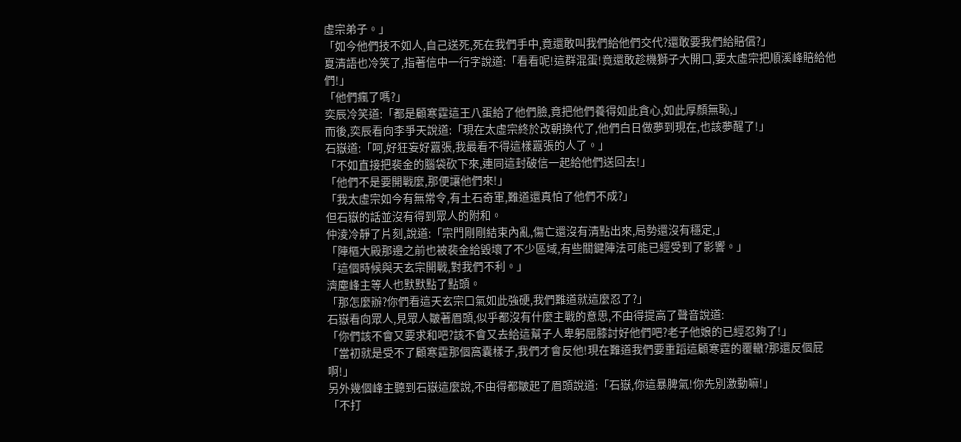虛宗弟子。」
「如今他們技不如人,自己送死,死在我們手中,竟還敢叫我們給他們交代?還敢要我們給賠償?」
夏清語也冷笑了,指著信中一行字說道:「看看呢!這群混蛋!竟還敢趁機獅子大開口,要太虛宗把順溪峰賠給他們!」
「他們瘋了嗎?」
奕辰冷笑道:「都是顧寒霆這王八蛋給了他們臉,竟把他們養得如此貪心,如此厚顏無恥,」
而後,奕辰看向李爭天說道:「現在太虛宗終於改朝換代了,他們白日做夢到現在,也該夢醒了!」
石嶽道:「呵,好狂妄好囂張,我最看不得這樣囂張的人了。」
「不如直接把裴金的腦袋砍下來,連同這封破信一起給他們送回去!」
「他們不是要開戰麼,那便讓他們來!」
「我太虛宗如今有無常令,有土石奇軍,難道還真怕了他們不成?」
但石嶽的話並沒有得到眾人的附和。
仲淩冷靜了片刻,說道:「宗門剛剛結束內亂,傷亡還沒有清點出來,局勢還沒有穩定,」
「陣樞大殿那邊之前也被裴金給毀壞了不少區域,有些關鍵陣法可能已經受到了影響。」
「這個時候與天玄宗開戰,對我們不利。」
濟塵峰主等人也默默點了點頭。
「那怎麼辦?你們看這天玄宗口氣如此強硬,我們難道就這麼忍了?」
石嶽看向眾人,見眾人皺著眉頭,似乎都沒有什麼主戰的意思,不由得提高了聲音說道:
「你們該不會又要求和吧?該不會又去給這幫子人卑躬屈膝討好他們吧?老子他娘的已經忍夠了!」
「當初就是受不了顧寒霆那個窩囊樣子,我們才會反他!現在難道我們要重蹈這顧寒霆的覆轍?那還反個屁啊!」
另外幾個峰主聽到石嶽這麼說,不由得都皺起了眉頭說道:「石嶽,你這暴脾氣!你先別激動嘛!」
「不打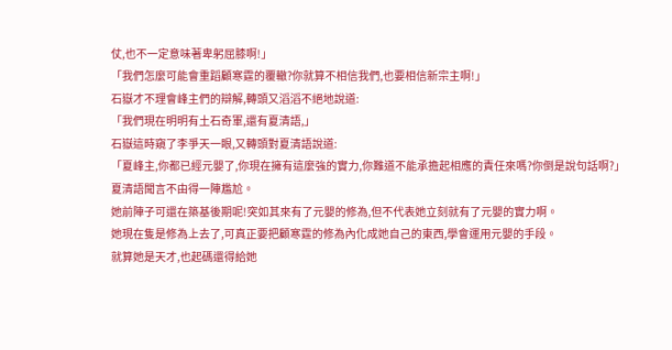仗,也不一定意味著卑躬屈膝啊!」
「我們怎麼可能會重蹈顧寒霆的覆轍?你就算不相信我們,也要相信新宗主啊!」
石嶽才不理會峰主們的辯解,轉頭又滔滔不絕地說道:
「我們現在明明有土石奇軍,還有夏清語,」
石嶽這時窺了李爭天一眼,又轉頭對夏清語說道:
「夏峰主,你都已經元嬰了,你現在擁有這麼強的實力,你難道不能承擔起相應的責任來嗎?你倒是說句話啊?」
夏清語聞言不由得一陣尷尬。
她前陣子可還在築基後期呢!突如其來有了元嬰的修為,但不代表她立刻就有了元嬰的實力啊。
她現在隻是修為上去了,可真正要把顧寒霆的修為內化成她自己的東西,學會運用元嬰的手段。
就算她是天才,也起碼還得給她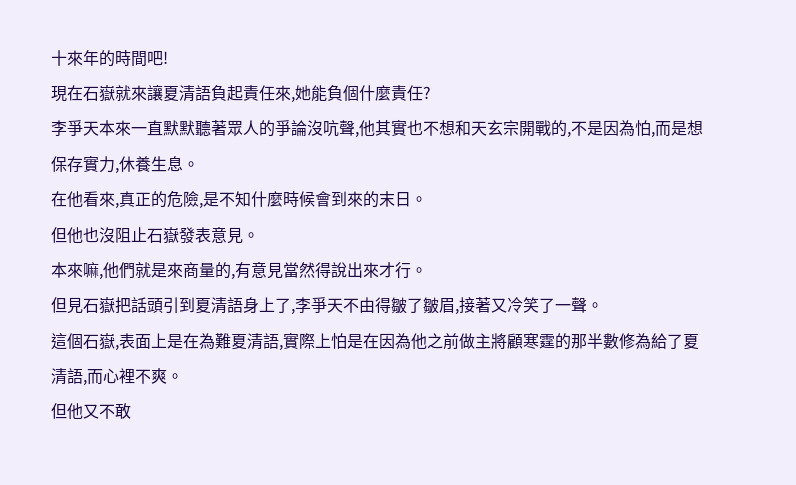十來年的時間吧!
現在石嶽就來讓夏清語負起責任來,她能負個什麼責任?
李爭天本來一直默默聽著眾人的爭論沒吭聲,他其實也不想和天玄宗開戰的,不是因為怕,而是想保存實力,休養生息。
在他看來,真正的危險,是不知什麼時候會到來的末日。
但他也沒阻止石嶽發表意見。
本來嘛,他們就是來商量的,有意見當然得說出來才行。
但見石嶽把話頭引到夏清語身上了,李爭天不由得皺了皺眉,接著又冷笑了一聲。
這個石嶽,表面上是在為難夏清語,實際上怕是在因為他之前做主將顧寒霆的那半數修為給了夏清語,而心裡不爽。
但他又不敢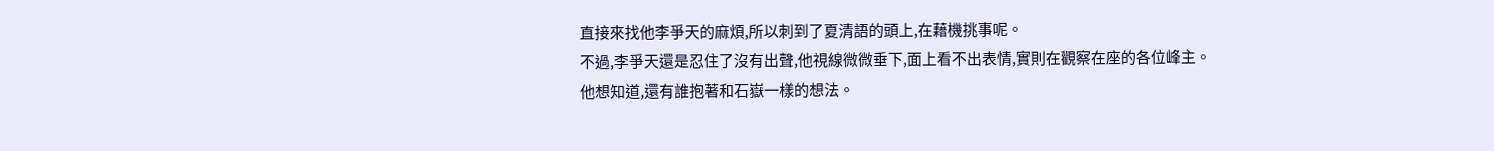直接來找他李爭天的麻煩,所以刺到了夏清語的頭上,在藉機挑事呢。
不過,李爭天還是忍住了沒有出聲,他視線微微垂下,面上看不出表情,實則在觀察在座的各位峰主。
他想知道,還有誰抱著和石嶽一樣的想法。